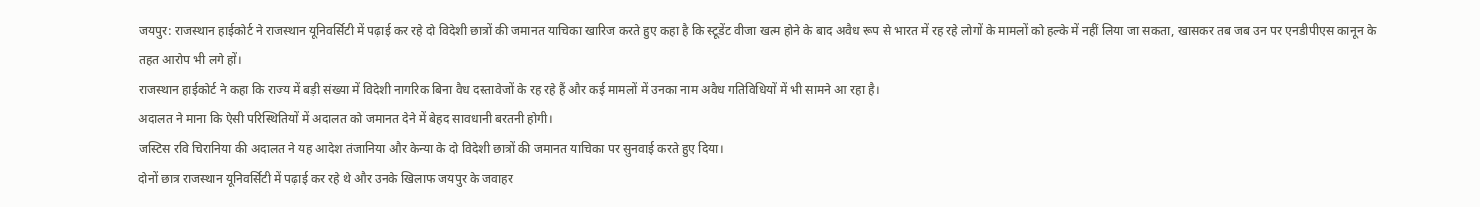जयपुर: राजस्थान हाईकोर्ट ने राजस्थान यूनिवर्सिटी में पढ़ाई कर रहे दो विदेशी छात्रों की जमानत याचिका खारिज करते हुए कहा है कि स्टूडेंट वीजा खत्म होने के बाद अवैध रूप से भारत में रह रहे लोगों के मामलों को हल्के में नहीं लिया जा सकता, खासकर तब जब उन पर एनडीपीएस कानून के तहत आरोप भी लगे हों।
राजस्थान हाईकोर्ट ने कहा कि राज्य में बड़ी संख्या में विदेशी नागरिक बिना वैध दस्तावेजों के रह रहे हैं और कई मामलों में उनका नाम अवैध गतिविधियों में भी सामने आ रहा है।
अदालत ने माना कि ऐसी परिस्थितियों में अदालत को जमानत देने में बेहद सावधानी बरतनी होगी।
जस्टिस रवि चिरानिया की अदालत ने यह आदेश तंजानिया और केन्या के दो विदेशी छात्रों की जमानत याचिका पर सुनवाई करते हुए दिया।
दोनों छात्र राजस्थान यूनिवर्सिटी में पढ़ाई कर रहे थे और उनके खिलाफ जयपुर के जवाहर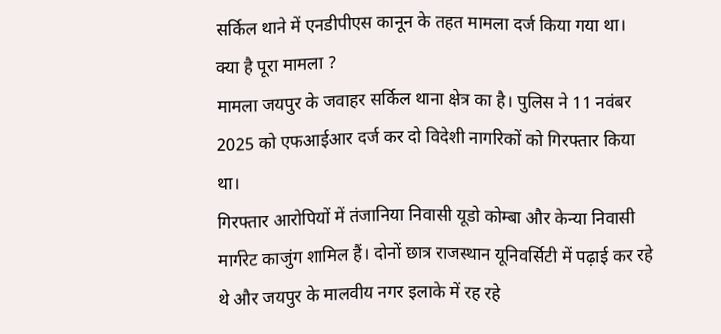सर्किल थाने में एनडीपीएस कानून के तहत मामला दर्ज किया गया था।
क्या है पूरा मामला ?
मामला जयपुर के जवाहर सर्किल थाना क्षेत्र का है। पुलिस ने 11 नवंबर 2025 को एफआईआर दर्ज कर दो विदेशी नागरिकों को गिरफ्तार किया था।
गिरफ्तार आरोपियों में तंजानिया निवासी यूडो कोम्बा और केन्या निवासी मार्गरेट काजुंग शामिल हैं। दोनों छात्र राजस्थान यूनिवर्सिटी में पढ़ाई कर रहे थे और जयपुर के मालवीय नगर इलाके में रह रहे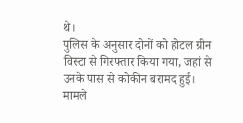थे।
पुलिस के अनुसार दोनों को होटल ग्रीन विस्टा से गिरफ्तार किया गया, जहां से उनके पास से कोकीन बरामद हुई। मामले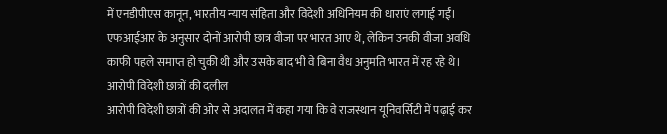में एनडीपीएस कानून, भारतीय न्याय संहिता और विदेशी अधिनियम की धाराएं लगाई गईं।
एफआईआर के अनुसार दोनों आरोपी छात्र वीजा पर भारत आए थे, लेकिन उनकी वीजा अवधि काफी पहले समाप्त हो चुकी थी और उसके बाद भी वे बिना वैध अनुमति भारत में रह रहे थे।
आरोपी विदेशी छात्रों की दलील
आरोपी विदेशी छात्रों की ओर से अदालत में कहा गया कि वे राजस्थान यूनिवर्सिटी में पढ़ाई कर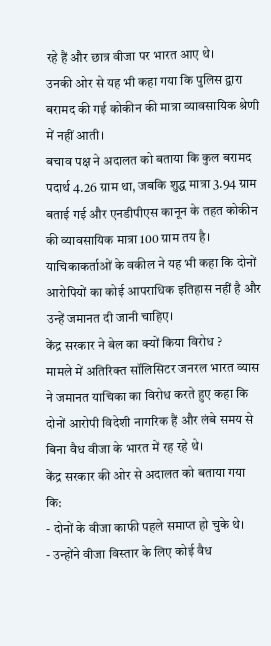रहे हैं और छात्र वीजा पर भारत आए थे।
उनकी ओर से यह भी कहा गया कि पुलिस द्वारा बरामद की गई कोकीन की मात्रा व्यावसायिक श्रेणी में नहीं आती।
बचाव पक्ष ने अदालत को बताया कि कुल बरामद पदार्थ 4.26 ग्राम था, जबकि शुद्ध मात्रा 3.94 ग्राम बताई गई और एनडीपीएस कानून के तहत कोकीन की व्यावसायिक मात्रा 100 ग्राम तय है।
याचिकाकर्ताओं के वकील ने यह भी कहा कि दोनों आरोपियों का कोई आपराधिक इतिहास नहीं है और उन्हें जमानत दी जानी चाहिए।
केंद्र सरकार ने बेल का क्यों किया विरोध ?
मामले में अतिरिक्त सॉलिसिटर जनरल भारत व्यास ने जमानत याचिका का विरोध करते हुए कहा कि दोनों आरोपी विदेशी नागरिक हैं और लंबे समय से बिना वैध वीजा के भारत में रह रहे थे।
केंद्र सरकार की ओर से अदालत को बताया गया कि:
- दोनों के वीजा काफी पहले समाप्त हो चुके थे।
- उन्होंने वीजा विस्तार के लिए कोई वैध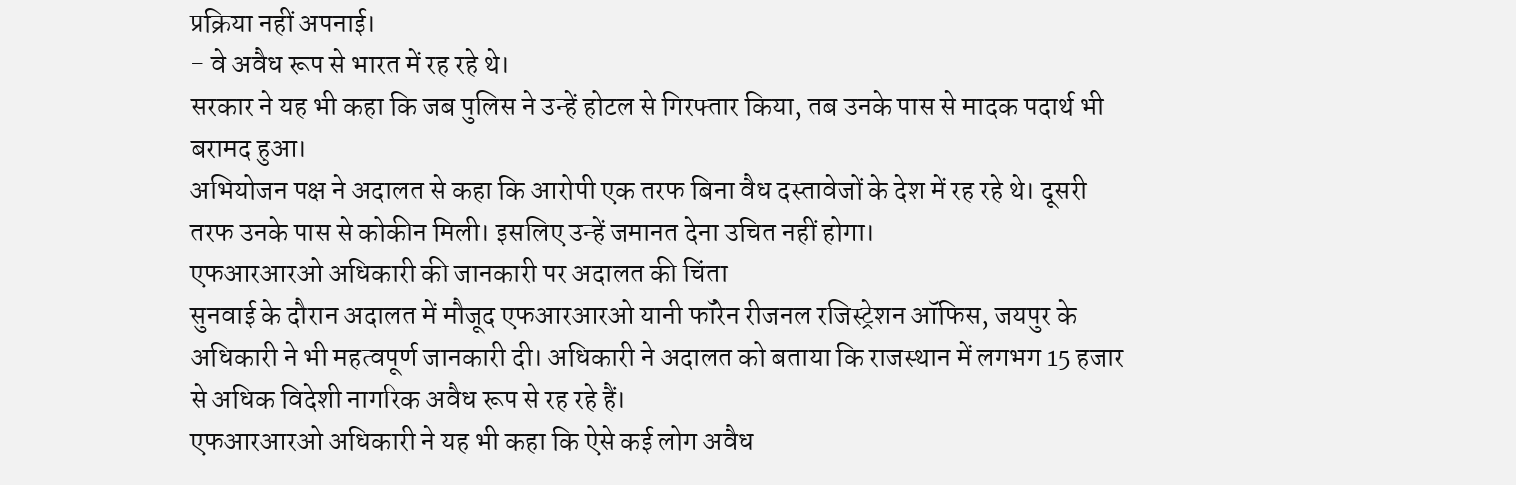प्रक्रिया नहीं अपनाई।
- वे अवैध रूप से भारत में रह रहे थे।
सरकार ने यह भी कहा कि जब पुलिस ने उन्हें होटल से गिरफ्तार किया, तब उनके पास से मादक पदार्थ भी बरामद हुआ।
अभियोजन पक्ष ने अदालत से कहा कि आरोपी एक तरफ बिना वैध दस्तावेजों के देश में रह रहे थे। दूसरी तरफ उनके पास से कोकीन मिली। इसलिए उन्हें जमानत देना उचित नहीं होगा।
एफआरआरओ अधिकारी की जानकारी पर अदालत की चिंता
सुनवाई के दौरान अदालत में मौजूद एफआरआरओ यानी फॉरेन रीजनल रजिस्ट्रेशन ऑफिस, जयपुर के अधिकारी ने भी महत्वपूर्ण जानकारी दी। अधिकारी ने अदालत को बताया कि राजस्थान में लगभग 15 हजार से अधिक विदेशी नागरिक अवैध रूप से रह रहे हैं।
एफआरआरओ अधिकारी ने यह भी कहा कि ऐसे कई लोग अवैध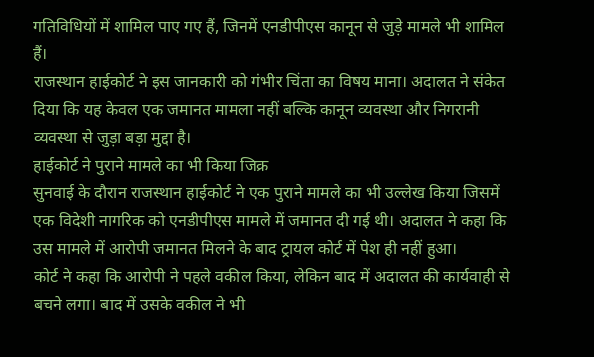गतिविधियों में शामिल पाए गए हैं, जिनमें एनडीपीएस कानून से जुड़े मामले भी शामिल हैं।
राजस्थान हाईकोर्ट ने इस जानकारी को गंभीर चिंता का विषय माना। अदालत ने संकेत दिया कि यह केवल एक जमानत मामला नहीं बल्कि कानून व्यवस्था और निगरानी व्यवस्था से जुड़ा बड़ा मुद्दा है।
हाईकोर्ट ने पुराने मामले का भी किया जिक्र
सुनवाई के दौरान राजस्थान हाईकोर्ट ने एक पुराने मामले का भी उल्लेख किया जिसमें एक विदेशी नागरिक को एनडीपीएस मामले में जमानत दी गई थी। अदालत ने कहा कि उस मामले में आरोपी जमानत मिलने के बाद ट्रायल कोर्ट में पेश ही नहीं हुआ।
कोर्ट ने कहा कि आरोपी ने पहले वकील किया, लेकिन बाद में अदालत की कार्यवाही से बचने लगा। बाद में उसके वकील ने भी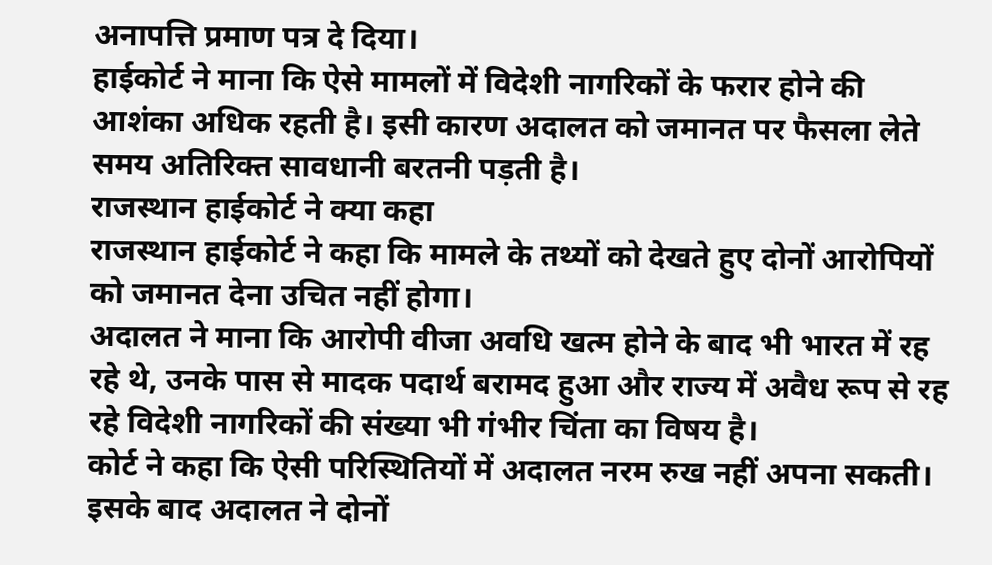अनापत्ति प्रमाण पत्र दे दिया।
हाईकोर्ट ने माना कि ऐसे मामलों में विदेशी नागरिकों के फरार होने की आशंका अधिक रहती है। इसी कारण अदालत को जमानत पर फैसला लेते समय अतिरिक्त सावधानी बरतनी पड़ती है।
राजस्थान हाईकोर्ट ने क्या कहा
राजस्थान हाईकोर्ट ने कहा कि मामले के तथ्यों को देखते हुए दोनों आरोपियों को जमानत देना उचित नहीं होगा।
अदालत ने माना कि आरोपी वीजा अवधि खत्म होने के बाद भी भारत में रह रहे थे, उनके पास से मादक पदार्थ बरामद हुआ और राज्य में अवैध रूप से रह रहे विदेशी नागरिकों की संख्या भी गंभीर चिंता का विषय है।
कोर्ट ने कहा कि ऐसी परिस्थितियों में अदालत नरम रुख नहीं अपना सकती। इसके बाद अदालत ने दोनों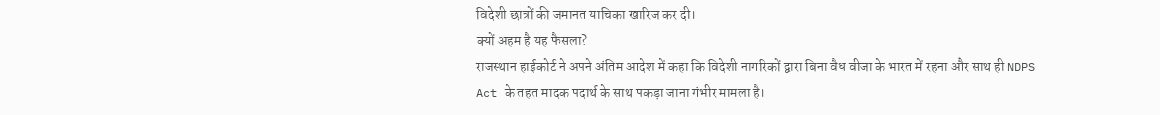विदेशी छात्रों की जमानत याचिका खारिज कर दी।
क्यों अहम है यह फैसला?
राजस्थान हाईकोर्ट ने अपने अंतिम आदेश में कहा कि विदेशी नागरिकों द्वारा बिना वैध वीजा के भारत में रहना और साथ ही NDPS Act के तहत मादक पदार्थ के साथ पकड़ा जाना गंभीर मामला है।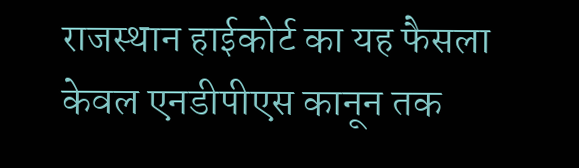राजस्थान हाईकोर्ट का यह फैसला केवल एनडीपीएस कानून तक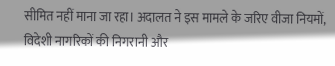सीमित नहीं माना जा रहा। अदालत ने इस मामले के जरिए वीजा नियमों, विदेशी नागरिकों की निगरानी और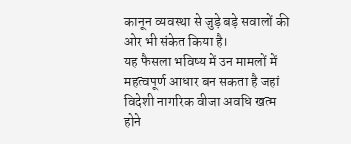कानून व्यवस्था से जुड़े बड़े सवालों की ओर भी संकेत किया है।
यह फैसला भविष्य में उन मामलों में महत्वपूर्ण आधार बन सकता है जहां विदेशी नागरिक वीजा अवधि खत्म होने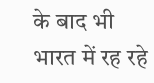के बाद भी भारत में रह रहे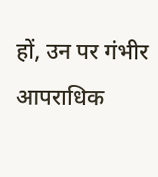हों, उन पर गंभीर आपराधिक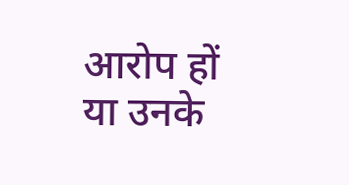आरोप हों या उनके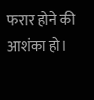फरार होने की आशंका हो।